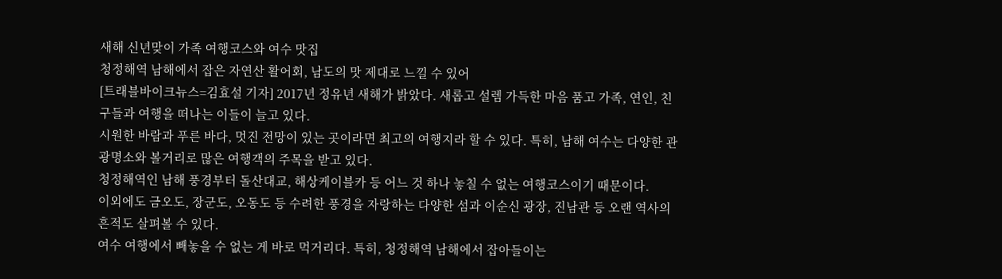새해 신년맞이 가족 여행코스와 여수 맛집
청정해역 남해에서 잡은 자연산 활어회, 남도의 맛 제대로 느낄 수 있어
[트래블바이크뉴스=김효설 기자] 2017년 정유년 새해가 밝았다. 새롭고 설렘 가득한 마음 품고 가족, 연인, 친구들과 여행을 떠나는 이들이 늘고 있다.
시원한 바람과 푸른 바다, 멋진 전망이 있는 곳이라면 최고의 여행지라 할 수 있다. 특히, 남해 여수는 다양한 관광명소와 볼거리로 많은 여행객의 주목을 받고 있다.
청정해역인 남해 풍경부터 돌산대교, 해상케이블카 등 어느 것 하나 놓칠 수 없는 여행코스이기 때문이다.
이외에도 금오도, 장군도, 오동도 등 수려한 풍경을 자랑하는 다양한 섬과 이순신 광장, 진남관 등 오랜 역사의 흔적도 살펴볼 수 있다.
여수 여행에서 빼놓을 수 없는 게 바로 먹거리다. 특히, 청정해역 남해에서 잡아들이는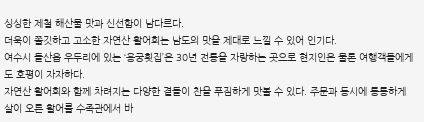싱싱한 제철 해산물 맛과 신선함이 남다르다.
더욱이 쫄깃하고 고소한 자연산 활어회는 남도의 맛을 제대로 느낄 수 있어 인기다.
여수시 돌산읍 우두리에 있는 ‘용궁횟집’은 30년 전통을 자랑하는 곳으로 현지인은 물론 여행객들에게도 호평이 자자하다.
자연산 활어회와 함께 차려지는 다양한 곁들이 찬을 푸짐하게 맛볼 수 있다. 주문과 동시에 통통하게 살이 오른 활어를 수족관에서 바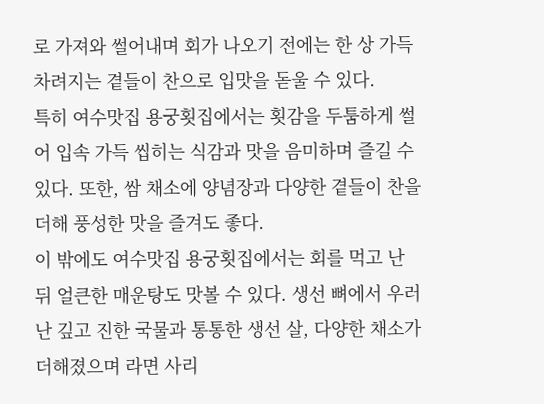로 가져와 썰어내며 회가 나오기 전에는 한 상 가득 차려지는 곁들이 찬으로 입맛을 돋울 수 있다.
특히 여수맛집 용궁횟집에서는 횟감을 두툼하게 썰어 입속 가득 씹히는 식감과 맛을 음미하며 즐길 수 있다. 또한, 쌈 채소에 양념장과 다양한 곁들이 찬을 더해 풍성한 맛을 즐겨도 좋다.
이 밖에도 여수맛집 용궁횟집에서는 회를 먹고 난 뒤 얼큰한 매운탕도 맛볼 수 있다. 생선 뼈에서 우러난 깊고 진한 국물과 통통한 생선 살, 다양한 채소가 더해졌으며 라면 사리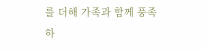를 더해 가족과 함께 풍족하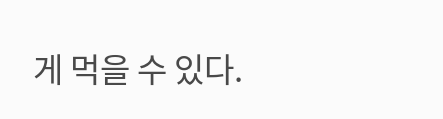게 먹을 수 있다.